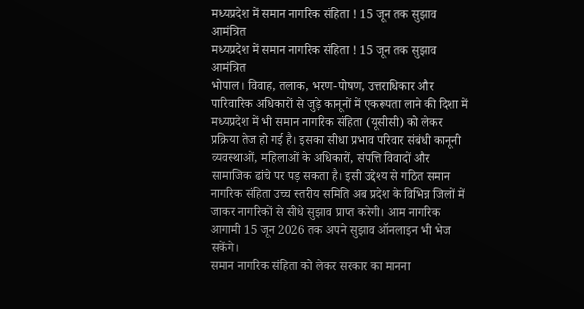मध्यप्रदेश में समान नागरिक संहिता ! 15 जून तक सुझाव आमंत्रित
मध्यप्रदेश में समान नागरिक संहिता ! 15 जून तक सुझाव आमंत्रित
भोपाल। विवाह, तलाक, भरण-पोषण, उत्तराधिकार और पारिवारिक अधिकारों से जुड़े कानूनों में एकरूपता लाने की दिशा में मध्यप्रदेश में भी समान नागरिक संहिता (यूसीसी) को लेकर प्रक्रिया तेज हो गई है। इसका सीधा प्रभाव परिवार संबंधी कानूनी व्यवस्थाओं, महिलाओं के अधिकारों, संपत्ति विवादों और सामाजिक ढांचे पर पड़ सकता है। इसी उद्देश्य से गठित समान नागरिक संहिता उच्च स्तरीय समिति अब प्रदेश के विभिन्न जिलों में जाकर नागरिकों से सीधे सुझाव प्राप्त करेगी। आम नागरिक आगामी 15 जून 2026 तक अपने सुझाव ऑनलाइन भी भेज सकेंगे।
समान नागरिक संहिता को लेकर सरकार का मानना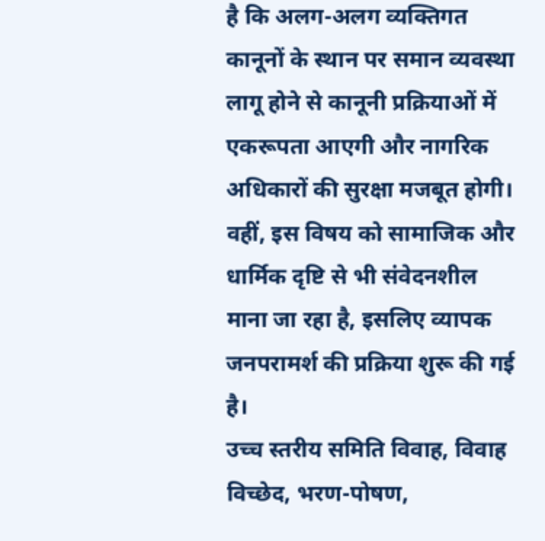है कि अलग-अलग व्यक्तिगत कानूनों के स्थान पर समान व्यवस्था लागू होने से कानूनी प्रक्रियाओं में एकरूपता आएगी और नागरिक अधिकारों की सुरक्षा मजबूत होगी। वहीं, इस विषय को सामाजिक और धार्मिक दृष्टि से भी संवेदनशील माना जा रहा है, इसलिए व्यापक जनपरामर्श की प्रक्रिया शुरू की गई है।
उच्च स्तरीय समिति विवाह, विवाह विच्छेद, भरण-पोषण,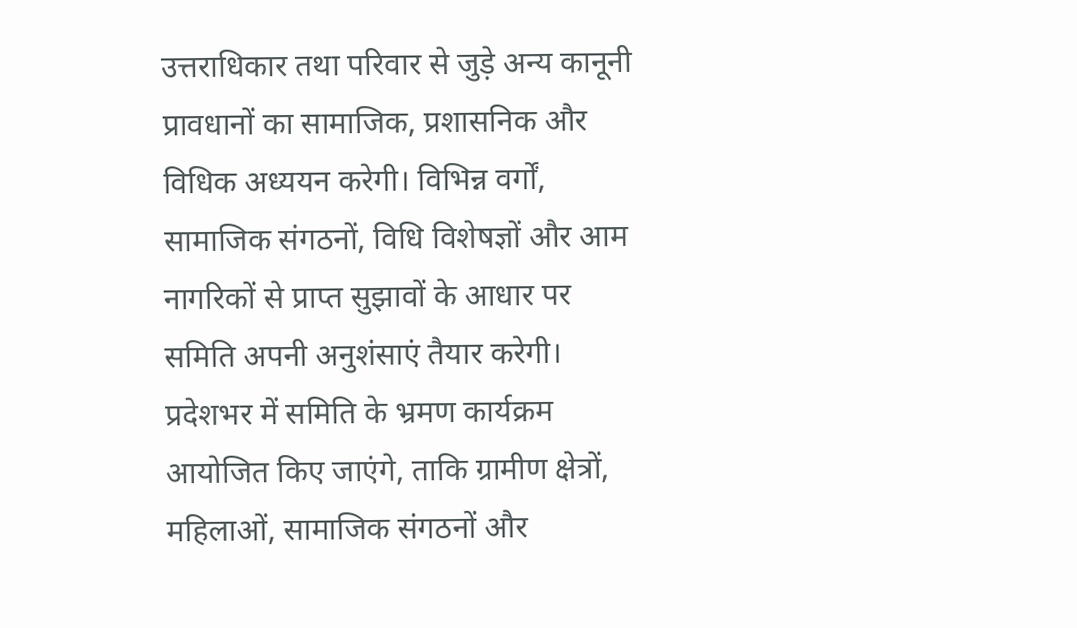उत्तराधिकार तथा परिवार से जुड़े अन्य कानूनी प्रावधानों का सामाजिक, प्रशासनिक और विधिक अध्ययन करेगी। विभिन्न वर्गों, सामाजिक संगठनों, विधि विशेषज्ञों और आम नागरिकों से प्राप्त सुझावों के आधार पर समिति अपनी अनुशंसाएं तैयार करेगी।
प्रदेशभर में समिति के भ्रमण कार्यक्रम आयोजित किए जाएंगे, ताकि ग्रामीण क्षेत्रों, महिलाओं, सामाजिक संगठनों और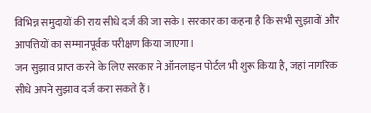विभिन्न समुदायों की राय सीधे दर्ज की जा सके। सरकार का कहना है कि सभी सुझावों और आपत्तियों का सम्मानपूर्वक परीक्षण किया जाएगा।
जन सुझाव प्राप्त करने के लिए सरकार ने ऑनलाइन पोर्टल भी शुरू किया है, जहां नागरिक सीधे अपने सुझाव दर्ज करा सकते हैं।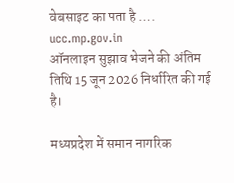वेबसाइट का पता है …. ucc.mp.gov.in
ऑनलाइन सुझाव भेजने की अंतिम तिथि 15 जून 2026 निर्धारित की गई है।

मध्यप्रदेश में समान नागरिक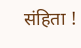संहिता !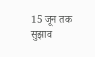15 जून तक सुझाव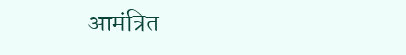आमंत्रित